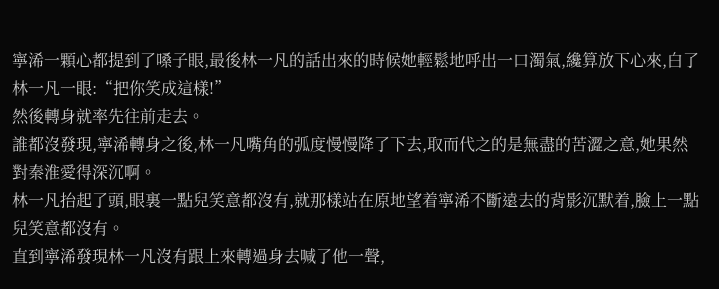寧浠一顆心都提到了嗓子眼,最後林一凡的話出來的時候她輕鬆地呼出一口濁氣,纔算放下心來,白了林一凡一眼:“把你笑成這樣!”
然後轉身就率先往前走去。
誰都沒發現,寧浠轉身之後,林一凡嘴角的弧度慢慢降了下去,取而代之的是無盡的苦澀之意,她果然對秦淮愛得深沉啊。
林一凡抬起了頭,眼裏一點兒笑意都沒有,就那樣站在原地望着寧浠不斷遠去的背影沉默着,臉上一點兒笑意都沒有。
直到寧浠發現林一凡沒有跟上來轉過身去喊了他一聲,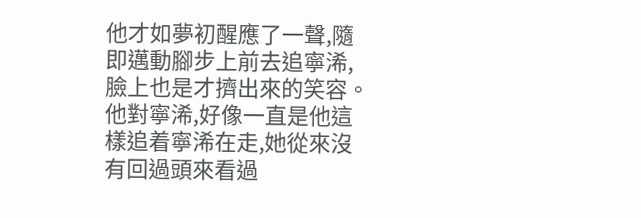他才如夢初醒應了一聲,隨即邁動腳步上前去追寧浠,臉上也是才擠出來的笑容。
他對寧浠,好像一直是他這樣追着寧浠在走,她從來沒有回過頭來看過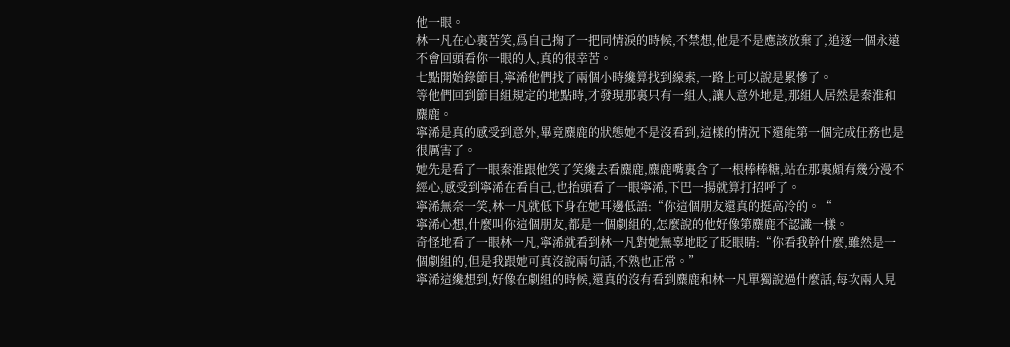他一眼。
林一凡在心裏苦笑,爲自己掬了一把同情淚的時候,不禁想,他是不是應該放棄了,追逐一個永遠不會回頭看你一眼的人,真的很幸苦。
七點開始錄節目,寧浠他們找了兩個小時纔算找到線索,一路上可以說是累慘了。
等他們回到節目組規定的地點時,才發現那裏只有一組人,讓人意外地是,那組人居然是秦淮和麋鹿。
寧浠是真的感受到意外,畢竟麋鹿的狀態她不是沒看到,這樣的情況下還能第一個完成任務也是很厲害了。
她先是看了一眼秦淮跟他笑了笑纔去看麋鹿,麋鹿嘴裏含了一根棒棒糖,站在那裏頗有幾分漫不經心,感受到寧浠在看自己,也抬頭看了一眼寧浠,下巴一揚就算打招呼了。
寧浠無奈一笑,林一凡就低下身在她耳邊低語:“你這個朋友還真的挺高冷的。“
寧浠心想,什麼叫你這個朋友,都是一個劇組的,怎麼說的他好像第麋鹿不認識一樣。
奇怪地看了一眼林一凡,寧浠就看到林一凡對她無辜地眨了眨眼睛:“你看我幹什麼,雖然是一個劇組的,但是我跟她可真沒說兩句話,不熟也正常。”
寧浠這纔想到,好像在劇組的時候,還真的沒有看到麋鹿和林一凡單獨說過什麼話,每次兩人見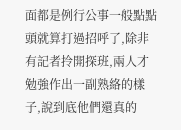面都是例行公事一般點點頭就算打過招呼了,除非有記者拎開探班,兩人才勉強作出一副熟絡的樣子,說到底他們還真的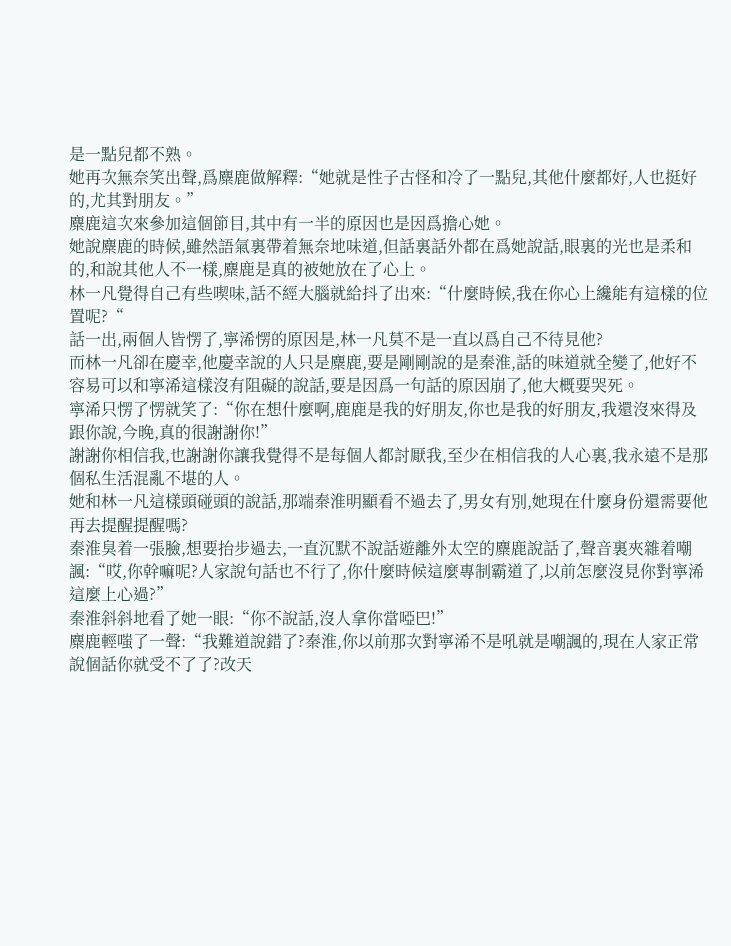是一點兒都不熟。
她再次無奈笑出聲,爲麋鹿做解釋:“她就是性子古怪和冷了一點兒,其他什麼都好,人也挺好的,尤其對朋友。”
麋鹿這次來參加這個節目,其中有一半的原因也是因爲擔心她。
她說麋鹿的時候,雖然語氣裏帶着無奈地味道,但話裏話外都在爲她說話,眼裏的光也是柔和的,和說其他人不一樣,麋鹿是真的被她放在了心上。
林一凡覺得自己有些喫味,話不經大腦就給抖了出來:“什麼時候,我在你心上纔能有這樣的位置呢?“
話一出,兩個人皆愣了,寧浠愣的原因是,林一凡莫不是一直以爲自己不待見他?
而林一凡卻在慶幸,他慶幸說的人只是麋鹿,要是剛剛說的是秦淮,話的味道就全變了,他好不容易可以和寧浠這樣沒有阻礙的說話,要是因爲一句話的原因崩了,他大概要哭死。
寧浠只愣了愣就笑了:“你在想什麼啊,鹿鹿是我的好朋友,你也是我的好朋友,我還沒來得及跟你說,今晚,真的很謝謝你!”
謝謝你相信我,也謝謝你讓我覺得不是每個人都討厭我,至少在相信我的人心裏,我永遠不是那個私生活混亂不堪的人。
她和林一凡這樣頭碰頭的說話,那端秦淮明顯看不過去了,男女有別,她現在什麼身份還需要他再去提醒提醒嗎?
秦淮臭着一張臉,想要抬步過去,一直沉默不說話遊離外太空的麋鹿說話了,聲音裏夾雜着嘲諷:“哎,你幹嘛呢?人家說句話也不行了,你什麼時候這麼專制霸道了,以前怎麼沒見你對寧浠這麼上心過?”
秦淮斜斜地看了她一眼:“你不說話,沒人拿你當啞巴!”
麋鹿輕嗤了一聲:“我難道說錯了?秦淮,你以前那次對寧浠不是吼就是嘲諷的,現在人家正常說個話你就受不了了?改天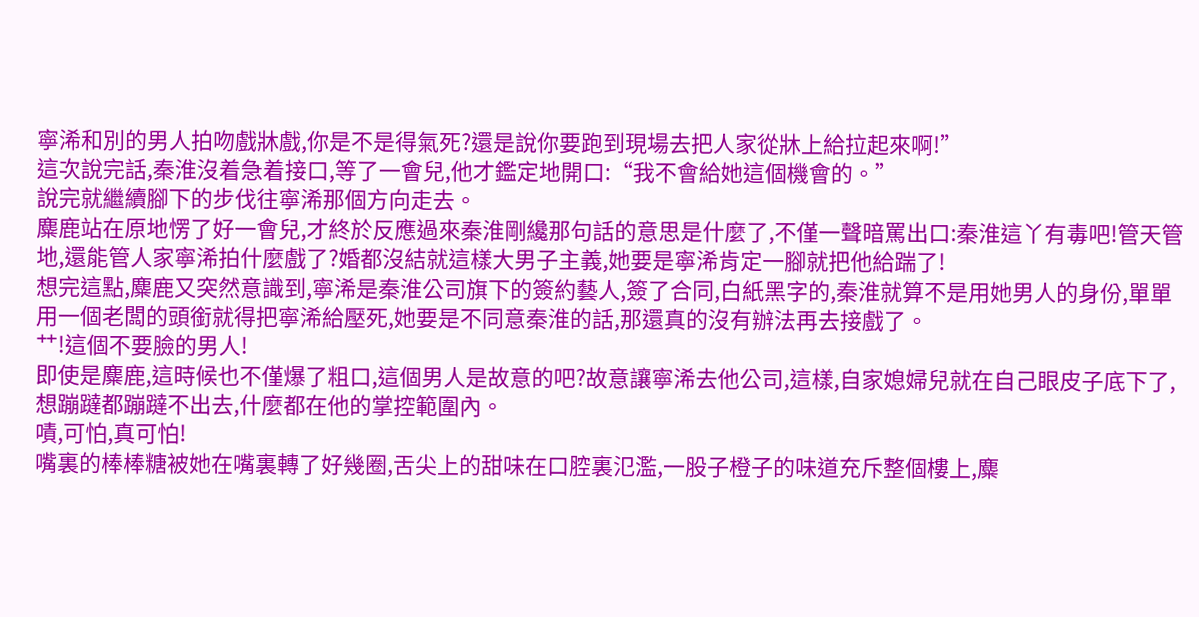寧浠和別的男人拍吻戲牀戲,你是不是得氣死?還是說你要跑到現場去把人家從牀上給拉起來啊!”
這次說完話,秦淮沒着急着接口,等了一會兒,他才鑑定地開口:“我不會給她這個機會的。”
說完就繼續腳下的步伐往寧浠那個方向走去。
麋鹿站在原地愣了好一會兒,才終於反應過來秦淮剛纔那句話的意思是什麼了,不僅一聲暗罵出口:秦淮這丫有毒吧!管天管地,還能管人家寧浠拍什麼戲了?婚都沒結就這樣大男子主義,她要是寧浠肯定一腳就把他給踹了!
想完這點,麋鹿又突然意識到,寧浠是秦淮公司旗下的簽約藝人,簽了合同,白紙黑字的,秦淮就算不是用她男人的身份,單單用一個老闆的頭銜就得把寧浠給壓死,她要是不同意秦淮的話,那還真的沒有辦法再去接戲了。
艹!這個不要臉的男人!
即使是麋鹿,這時候也不僅爆了粗口,這個男人是故意的吧?故意讓寧浠去他公司,這樣,自家媳婦兒就在自己眼皮子底下了,想蹦躂都蹦躂不出去,什麼都在他的掌控範圍內。
嘖,可怕,真可怕!
嘴裏的棒棒糖被她在嘴裏轉了好幾圈,舌尖上的甜味在口腔裏氾濫,一股子橙子的味道充斥整個樓上,麋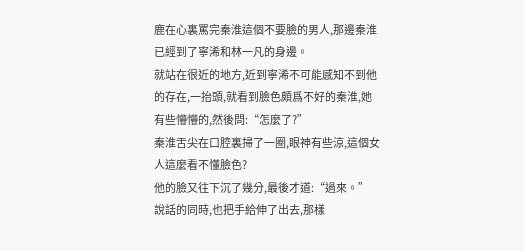鹿在心裏罵完秦淮這個不要臉的男人,那邊秦淮已經到了寧浠和林一凡的身邊。
就站在很近的地方,近到寧浠不可能感知不到他的存在,一抬頭,就看到臉色頗爲不好的秦淮,她有些懵懵的,然後問:“怎麼了?”
秦淮舌尖在口腔裏掃了一圈,眼神有些涼,這個女人這麼看不懂臉色?
他的臉又往下沉了幾分,最後才道:“過來。”
說話的同時,也把手給伸了出去,那樣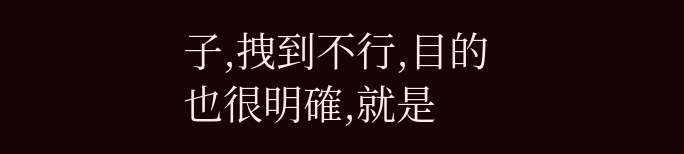子,拽到不行,目的也很明確,就是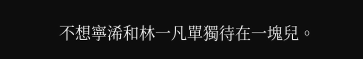不想寧浠和林一凡單獨待在一塊兒。